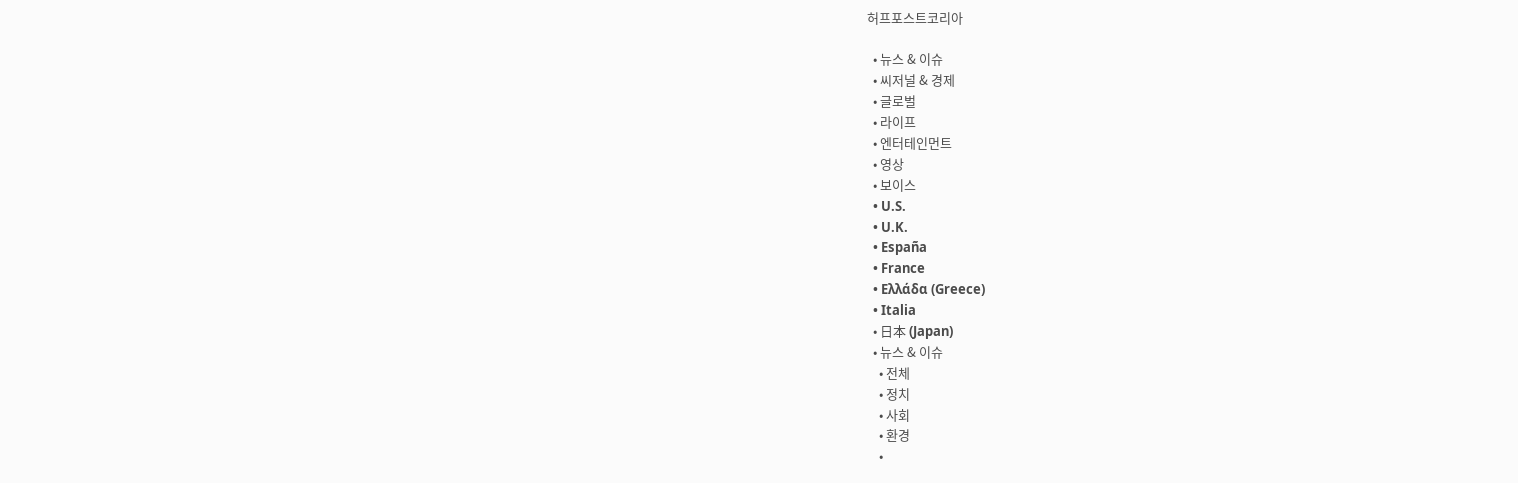허프포스트코리아

  • 뉴스 & 이슈
  • 씨저널 & 경제
  • 글로벌
  • 라이프
  • 엔터테인먼트
  • 영상
  • 보이스
  • U.S.
  • U.K.
  • España
  • France
  • Ελλάδα (Greece)
  • Italia
  • 日本 (Japan)
  • 뉴스 & 이슈
    • 전체
    • 정치
    • 사회
    • 환경
    •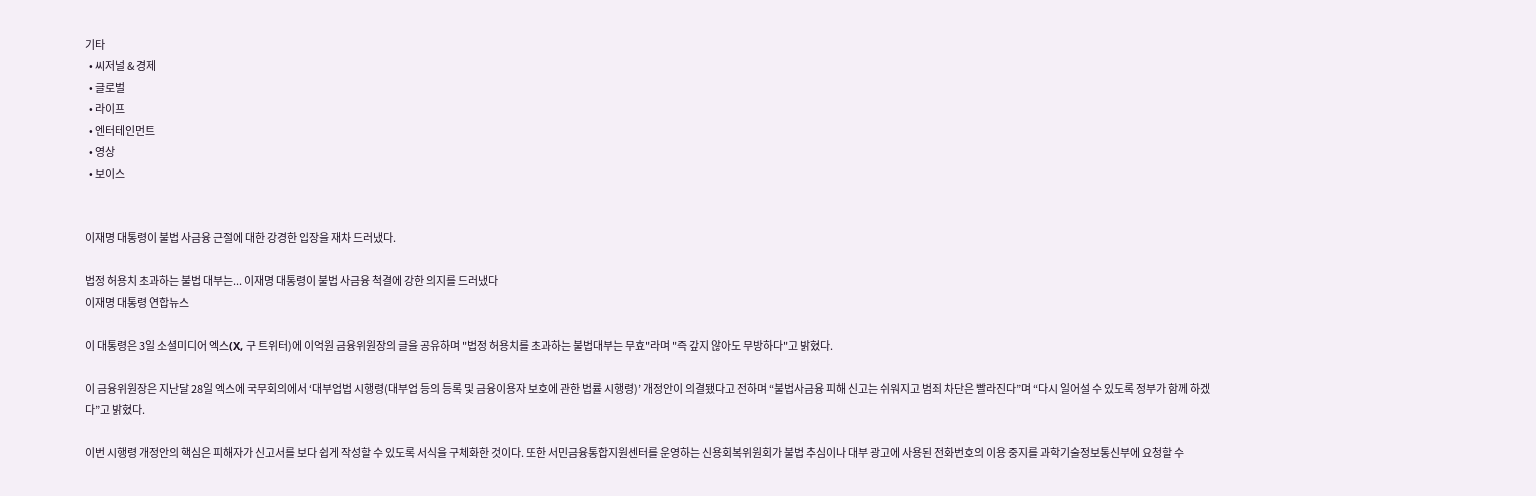기타
  • 씨저널 & 경제
  • 글로벌
  • 라이프
  • 엔터테인먼트
  • 영상
  • 보이스


이재명 대통령이 불법 사금융 근절에 대한 강경한 입장을 재차 드러냈다.

법정 허용치 초과하는 불법 대부는... 이재명 대통령이 불법 사금융 척결에 강한 의지를 드러냈다
이재명 대통령 연합뉴스

이 대통령은 3일 소셜미디어 엑스(X, 구 트위터)에 이억원 금융위원장의 글을 공유하며 "법정 허용치를 초과하는 불법대부는 무효"라며 "즉 갚지 않아도 무방하다"고 밝혔다.

이 금융위원장은 지난달 28일 엑스에 국무회의에서 ‘대부업법 시행령(대부업 등의 등록 및 금융이용자 보호에 관한 법률 시행령)’ 개정안이 의결됐다고 전하며 “불법사금융 피해 신고는 쉬워지고 범죄 차단은 빨라진다”며 “다시 일어설 수 있도록 정부가 함께 하겠다”고 밝혔다.

이번 시행령 개정안의 핵심은 피해자가 신고서를 보다 쉽게 작성할 수 있도록 서식을 구체화한 것이다. 또한 서민금융통합지원센터를 운영하는 신용회복위원회가 불법 추심이나 대부 광고에 사용된 전화번호의 이용 중지를 과학기술정보통신부에 요청할 수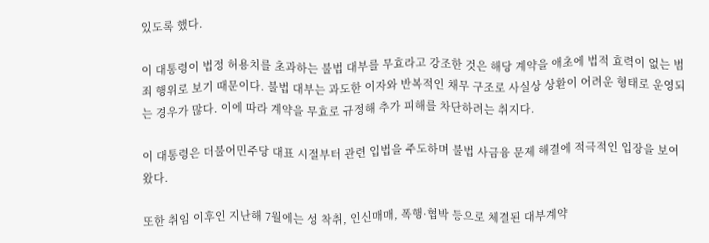있도록 했다.

이 대통령이 법정 허용치를 초과하는 불법 대부를 무효라고 강조한 것은 해당 계약을 애초에 법적 효력이 없는 범죄 행위로 보기 때문이다. 불법 대부는 과도한 이자와 반복적인 채무 구조로 사실상 상환이 어려운 형태로 운영되는 경우가 많다. 이에 따라 계약을 무효로 규정해 추가 피해를 차단하려는 취지다.

이 대통령은 더불어민주당 대표 시절부터 관련 입법을 주도하며 불법 사금융 문제 해결에 적극적인 입장을 보여왔다.

또한 취임 이후인 지난해 7월에는 성 착취, 인신매매, 폭행·협박 등으로 체결된 대부계약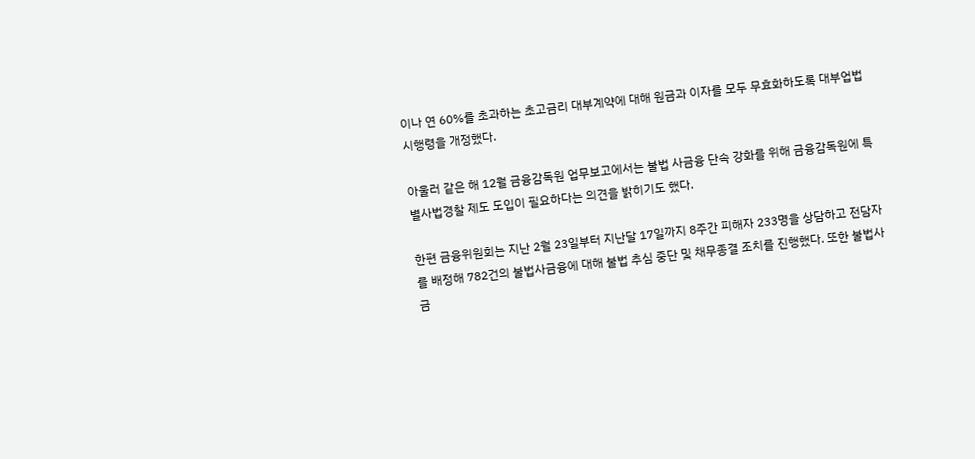이나 연 60%를 초과하는 초고금리 대부계약에 대해 원금과 이자를 모두 무효화하도록 대부업법 시행령을 개정했다.

아울러 같은 해 12월 금융감독원 업무보고에서는 불법 사금융 단속 강화를 위해 금융감독원에 특별사법경찰 제도 도입이 필요하다는 의견을 밝히기도 했다.

한편 금융위원회는 지난 2월 23일부터 지난달 17일까지 8주간 피해자 233명을 상담하고 전담자를 배정해 782건의 불법사금융에 대해 불법 추심 중단 및 채무종결 조치를 진행했다. 또한 불법사금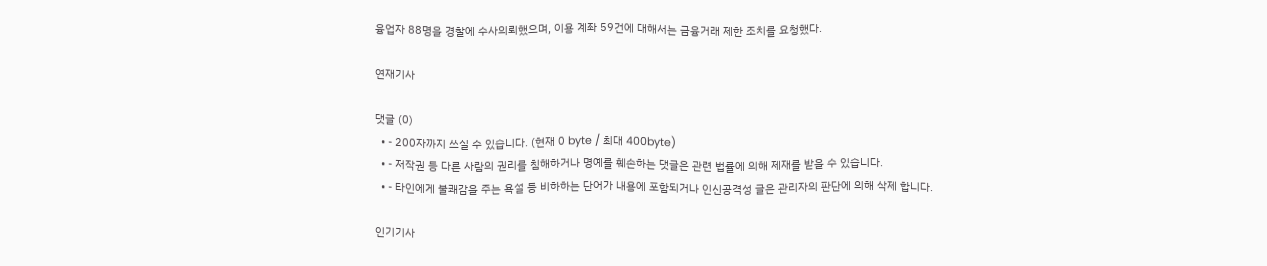융업자 88명을 경찰에 수사의뢰했으며, 이용 계좌 59건에 대해서는 금융거래 제한 조치를 요청했다.

연재기사

댓글 (0)
  • - 200자까지 쓰실 수 있습니다. (현재 0 byte / 최대 400byte)
  • - 저작권 등 다른 사람의 권리를 침해하거나 명예를 훼손하는 댓글은 관련 법률에 의해 제재를 받을 수 있습니다.
  • - 타인에게 불쾌감을 주는 욕설 등 비하하는 단어가 내용에 포함되거나 인신공격성 글은 관리자의 판단에 의해 삭제 합니다.

인기기사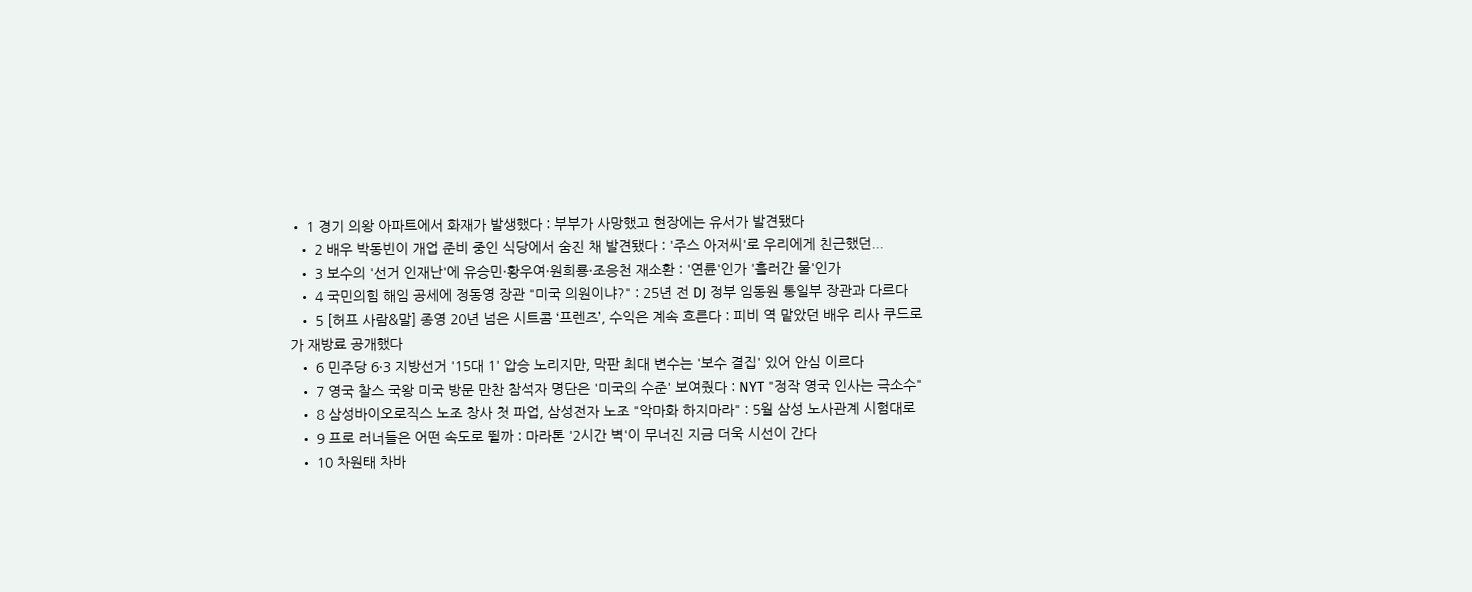• 1 경기 의왕 아파트에서 화재가 발생했다 : 부부가 사망했고 현장에는 유서가 발견됐다
  • 2 배우 박동빈이 개업 준비 중인 식당에서 숨진 채 발견됐다 : '주스 아저씨'로 우리에게 친근했던...
  • 3 보수의 '선거 인재난'에 유승민·황우여·원희룡·조응천 재소환 : '연륜'인가 '흘러간 물'인가
  • 4 국민의힘 해임 공세에 정동영 장관 "미국 의원이냐?" : 25년 전 DJ 정부 임동원 통일부 장관과 다르다
  • 5 [허프 사람&말] 종영 20년 넘은 시트콤 ‘프렌즈’, 수익은 계속 흐른다 : 피비 역 맡았던 배우 리사 쿠드로가 재방료 공개했다
  • 6 민주당 6·3 지방선거 '15대 1' 압승 노리지만, 막판 최대 변수는 '보수 결집' 있어 안심 이르다
  • 7 영국 찰스 국왕 미국 방문 만찬 참석자 명단은 '미국의 수준' 보여줬다 : NYT "정작 영국 인사는 극소수"
  • 8 삼성바이오로직스 노조 창사 첫 파업, 삼성전자 노조 "악마화 하지마라" : 5월 삼성 노사관계 시험대로
  • 9 프로 러너들은 어떤 속도로 뛸까 : 마라톤 '2시간 벽'이 무너진 지금 더욱 시선이 간다
  • 10 차원태 차바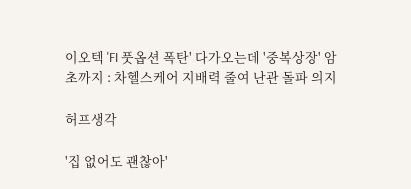이오텍 'FI 풋옵션 폭탄' 다가오는데 '중복상장' 암초까지 : 차헬스케어 지배력 줄여 난관 돌파 의지

허프생각

'집 없어도 괜찮아'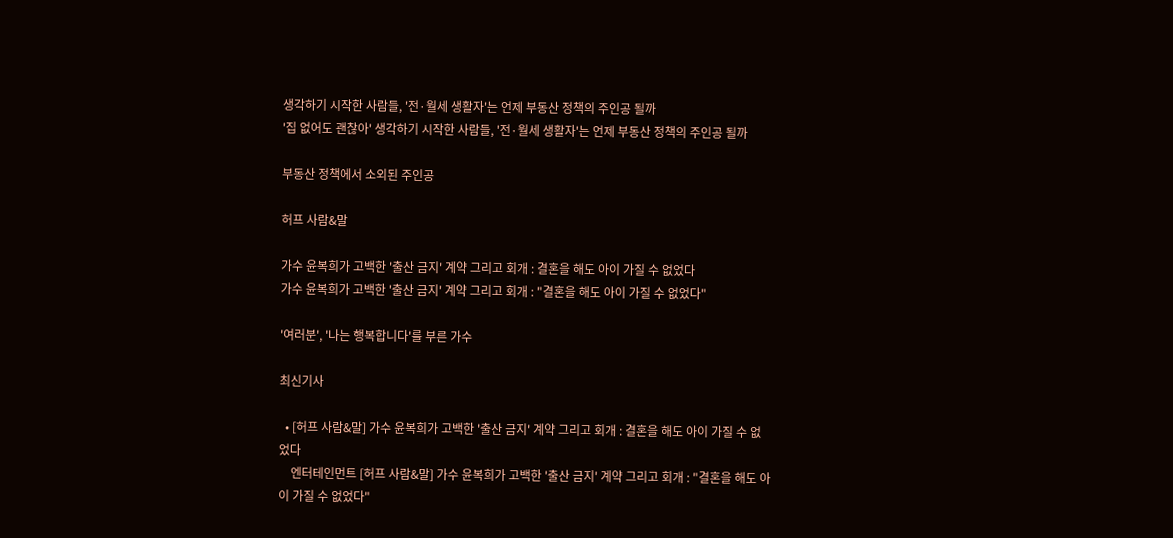생각하기 시작한 사람들, '전·월세 생활자'는 언제 부동산 정책의 주인공 될까
'집 없어도 괜찮아' 생각하기 시작한 사람들, '전·월세 생활자'는 언제 부동산 정책의 주인공 될까

부동산 정책에서 소외된 주인공

허프 사람&말

가수 윤복희가 고백한 '출산 금지' 계약 그리고 회개 : 결혼을 해도 아이 가질 수 없었다
가수 윤복희가 고백한 '출산 금지' 계약 그리고 회개 : "결혼을 해도 아이 가질 수 없었다"

'여러분', '나는 행복합니다'를 부른 가수

최신기사

  • [허프 사람&말] 가수 윤복희가 고백한 '출산 금지' 계약 그리고 회개 : 결혼을 해도 아이 가질 수 없었다
    엔터테인먼트 [허프 사람&말] 가수 윤복희가 고백한 '출산 금지' 계약 그리고 회개 : "결혼을 해도 아이 가질 수 없었다"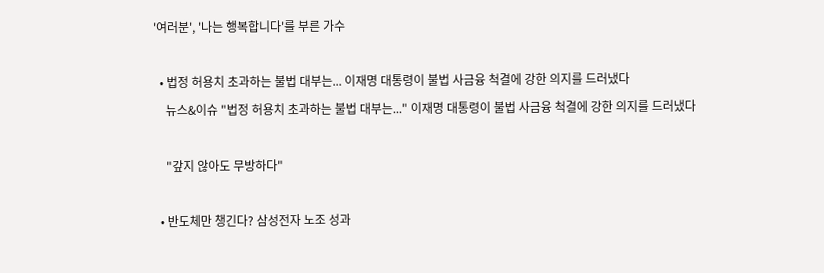'여러분', '나는 행복합니다'를 부른 가수

  • 법정 허용치 초과하는 불법 대부는... 이재명 대통령이 불법 사금융 척결에 강한 의지를 드러냈다
    뉴스&이슈 "법정 허용치 초과하는 불법 대부는..." 이재명 대통령이 불법 사금융 척결에 강한 의지를 드러냈다

    "갚지 않아도 무방하다"

  • 반도체만 챙긴다? 삼성전자 노조 성과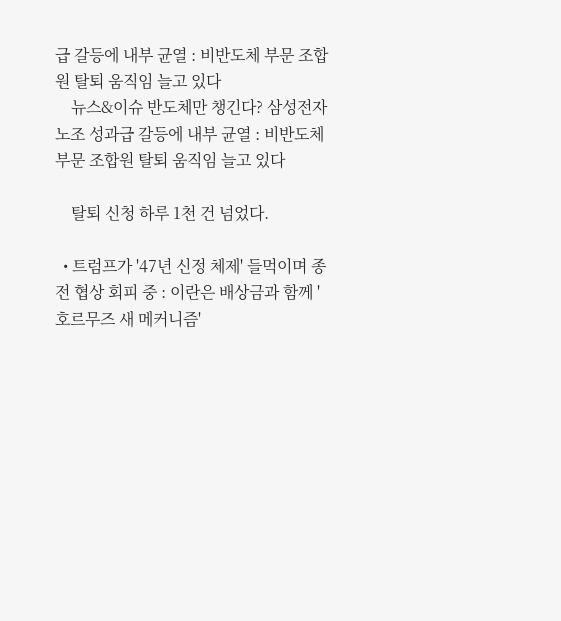급 갈등에 내부 균열 : 비반도체 부문 조합원 탈퇴 움직임 늘고 있다
    뉴스&이슈 반도체만 챙긴다? 삼성전자 노조 성과급 갈등에 내부 균열 : 비반도체 부문 조합원 탈퇴 움직임 늘고 있다

    탈퇴 신청 하루 1천 건 넘었다.

  • 트럼프가 '47년 신정 체제' 들먹이며 종전 협상 회피 중 : 이란은 배상금과 함께 '호르무즈 새 메커니즘'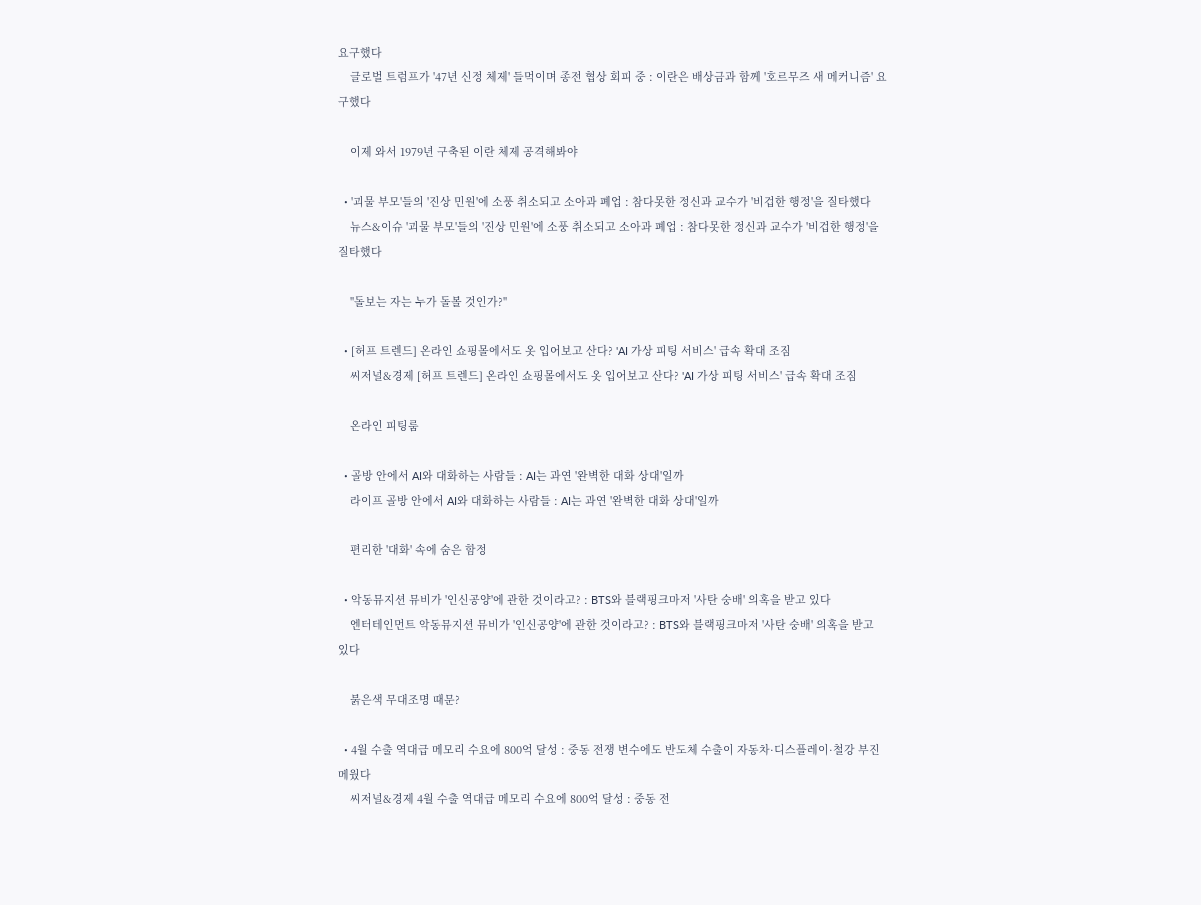요구했다
    글로벌 트럼프가 '47년 신정 체제' 들먹이며 종전 협상 회피 중 : 이란은 배상금과 함께 '호르무즈 새 메커니즘' 요구했다

    이제 와서 1979년 구축된 이란 체제 공격해봐야

  • '괴물 부모'들의 '진상 민원'에 소풍 취소되고 소아과 폐업 : 참다못한 정신과 교수가 '비겁한 행정'을 질타했다
    뉴스&이슈 '괴물 부모'들의 '진상 민원'에 소풍 취소되고 소아과 폐업 : 참다못한 정신과 교수가 '비겁한 행정'을 질타했다

    "돌보는 자는 누가 돌볼 것인가?"

  • [허프 트렌드] 온라인 쇼핑몰에서도 옷 입어보고 산다? 'AI 가상 피팅 서비스' 급속 확대 조짐
    씨저널&경제 [허프 트렌드] 온라인 쇼핑몰에서도 옷 입어보고 산다? 'AI 가상 피팅 서비스' 급속 확대 조짐

    온라인 피팅룸

  • 골방 안에서 AI와 대화하는 사람들 : AI는 과연 '완벽한 대화 상대'일까
    라이프 골방 안에서 AI와 대화하는 사람들 : AI는 과연 '완벽한 대화 상대'일까

    편리한 '대화' 속에 숨은 함정

  • 악동뮤지션 뮤비가 '인신공양'에 관한 것이라고? : BTS와 블랙핑크마저 '사탄 숭배' 의혹을 받고 있다
    엔터테인먼트 악동뮤지션 뮤비가 '인신공양'에 관한 것이라고? : BTS와 블랙핑크마저 '사탄 숭배' 의혹을 받고 있다

    붉은색 무대조명 때문?

  • 4월 수출 역대급 메모리 수요에 800억 달성 : 중동 전쟁 변수에도 반도체 수출이 자동차·디스플레이·철강 부진 메웠다
    씨저널&경제 4월 수출 역대급 메모리 수요에 800억 달성 : 중동 전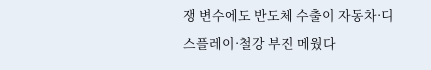쟁 변수에도 반도체 수출이 자동차·디스플레이·철강 부진 메웠다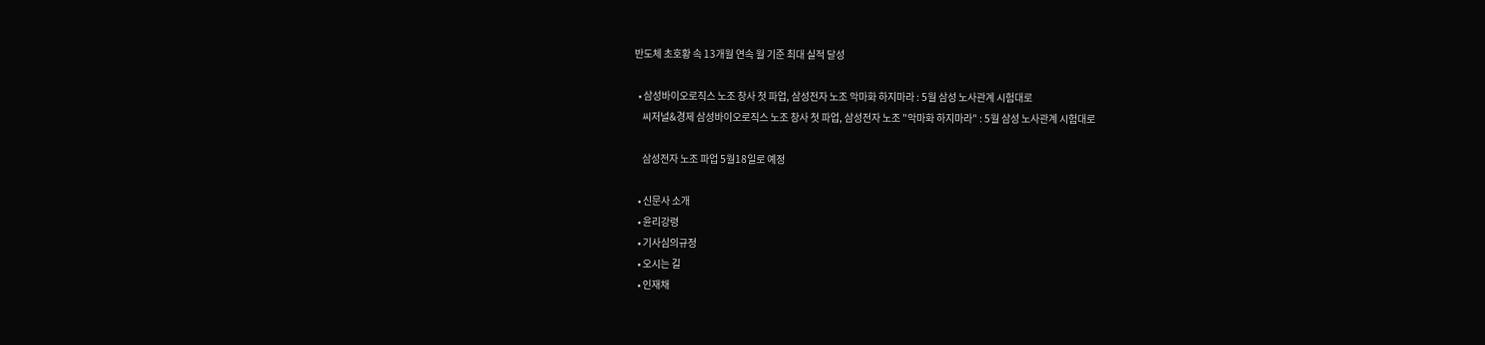반도체 초호황 속 13개월 연속 월 기준 최대 실적 달성

  • 삼성바이오로직스 노조 창사 첫 파업, 삼성전자 노조 악마화 하지마라 : 5월 삼성 노사관계 시험대로
    씨저널&경제 삼성바이오로직스 노조 창사 첫 파업, 삼성전자 노조 "악마화 하지마라" : 5월 삼성 노사관계 시험대로

    삼성전자 노조 파업 5월18일로 예정

  • 신문사 소개
  • 윤리강령
  • 기사심의규정
  • 오시는 길
  • 인재채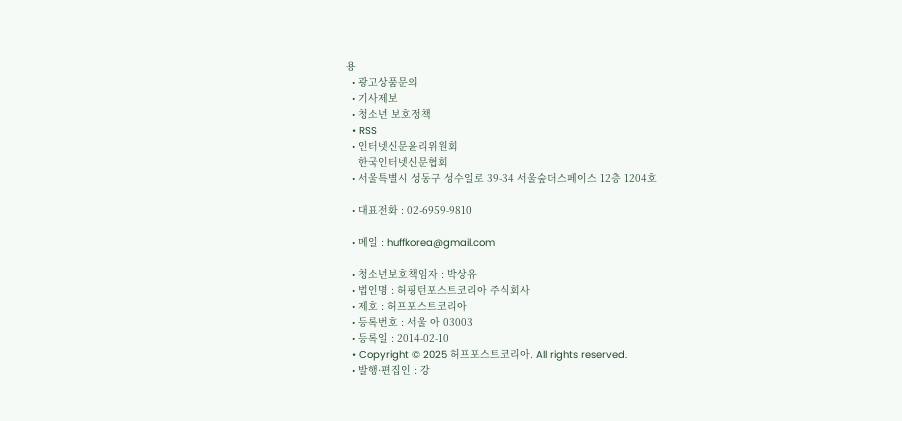용
  • 광고상품문의
  • 기사제보
  • 청소년 보호정책
  • RSS
  • 인터넷신문윤리위원회
    한국인터넷신문협회
  • 서울특별시 성동구 성수일로 39-34 서울숲더스페이스 12층 1204호

  • 대표전화 : 02-6959-9810

  • 메일 : huffkorea@gmail.com

  • 청소년보호책임자 : 박상유
  • 법인명 : 허핑턴포스트코리아 주식회사
  • 제호 : 허프포스트코리아
  • 등록번호 : 서울 아 03003
  • 등록일 : 2014-02-10
  • Copyright © 2025 허프포스트코리아. All rights reserved.
  • 발행·편집인 : 강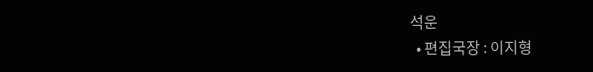석운
  • 편집국장 : 이지형